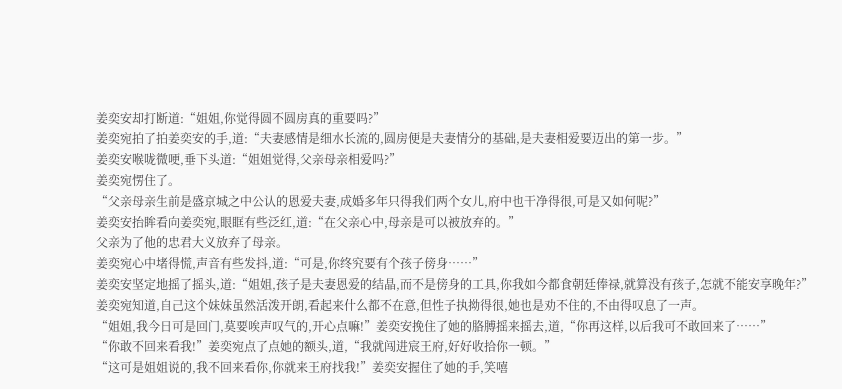姜奕安却打断道:“姐姐,你觉得圆不圆房真的重要吗?”
姜奕宛拍了拍姜奕安的手,道:“夫妻感情是细水长流的,圆房便是夫妻情分的基础,是夫妻相爱要迈出的第一步。”
姜奕安喉咙微哽,垂下头道:“姐姐觉得,父亲母亲相爱吗?”
姜奕宛愣住了。
“父亲母亲生前是盛京城之中公认的恩爱夫妻,成婚多年只得我们两个女儿,府中也干净得很,可是又如何呢?”
姜奕安抬眸看向姜奕宛,眼眶有些泛红,道:“在父亲心中,母亲是可以被放弃的。”
父亲为了他的忠君大义放弃了母亲。
姜奕宛心中堵得慌,声音有些发抖,道:“可是,你终究要有个孩子傍身……”
姜奕安坚定地摇了摇头,道:“姐姐,孩子是夫妻恩爱的结晶,而不是傍身的工具,你我如今都食朝廷俸禄,就算没有孩子,怎就不能安享晚年?”
姜奕宛知道,自己这个妹妹虽然活泼开朗,看起来什么都不在意,但性子执拗得很,她也是劝不住的,不由得叹息了一声。
“姐姐,我今日可是回门,莫要唉声叹气的,开心点嘛!”姜奕安挽住了她的胳膊摇来摇去,道,“你再这样,以后我可不敢回来了……”
“你敢不回来看我!”姜奕宛点了点她的额头,道,“我就闯进宸王府,好好收拾你一顿。”
“这可是姐姐说的,我不回来看你,你就来王府找我!”姜奕安握住了她的手,笑嘻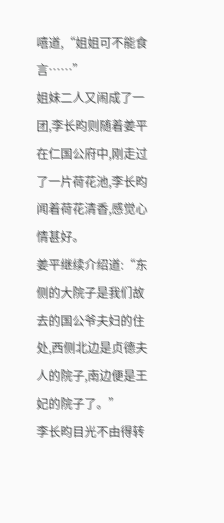嘻道,“姐姐可不能食言……”
姐妹二人又闹成了一团,李长昀则随着姜平在仁国公府中,刚走过了一片荷花池,李长昀闻着荷花清香,感觉心情甚好。
姜平继续介绍道:“东侧的大院子是我们故去的国公爷夫妇的住处,西侧北边是贞德夫人的院子,南边便是王妃的院子了。”
李长昀目光不由得转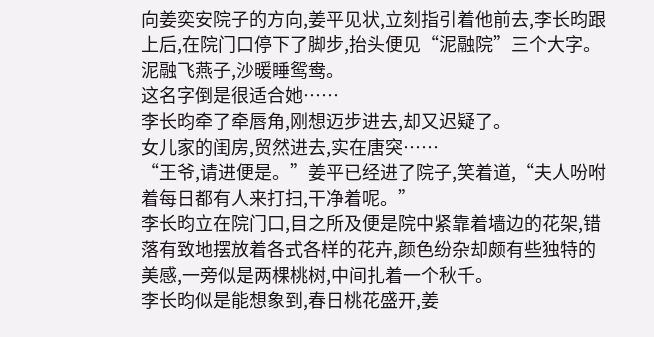向姜奕安院子的方向,姜平见状,立刻指引着他前去,李长昀跟上后,在院门口停下了脚步,抬头便见“泥融院”三个大字。
泥融飞燕子,沙暖睡鸳鸯。
这名字倒是很适合她……
李长昀牵了牵唇角,刚想迈步进去,却又迟疑了。
女儿家的闺房,贸然进去,实在唐突……
“王爷,请进便是。”姜平已经进了院子,笑着道,“夫人吩咐着每日都有人来打扫,干净着呢。”
李长昀立在院门口,目之所及便是院中紧靠着墙边的花架,错落有致地摆放着各式各样的花卉,颜色纷杂却颇有些独特的美感,一旁似是两棵桃树,中间扎着一个秋千。
李长昀似是能想象到,春日桃花盛开,姜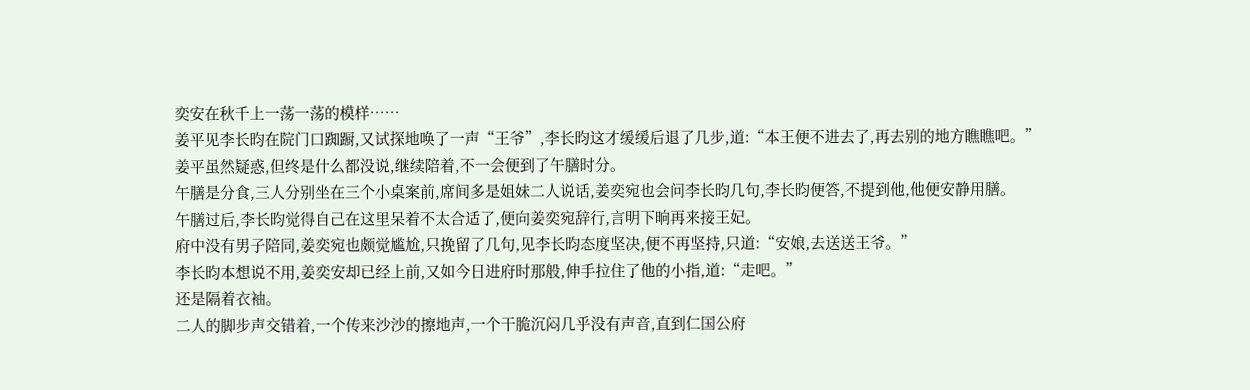奕安在秋千上一荡一荡的模样……
姜平见李长昀在院门口踟蹰,又试探地唤了一声“王爷”,李长昀这才缓缓后退了几步,道:“本王便不进去了,再去别的地方瞧瞧吧。”
姜平虽然疑惑,但终是什么都没说,继续陪着,不一会便到了午膳时分。
午膳是分食,三人分别坐在三个小桌案前,席间多是姐妹二人说话,姜奕宛也会问李长昀几句,李长昀便答,不提到他,他便安静用膳。
午膳过后,李长昀觉得自己在这里呆着不太合适了,便向姜奕宛辞行,言明下晌再来接王妃。
府中没有男子陪同,姜奕宛也颇觉尴尬,只挽留了几句,见李长昀态度坚决,便不再坚持,只道:“安娘,去送送王爷。”
李长昀本想说不用,姜奕安却已经上前,又如今日进府时那般,伸手拉住了他的小指,道:“走吧。”
还是隔着衣袖。
二人的脚步声交错着,一个传来沙沙的擦地声,一个干脆沉闷几乎没有声音,直到仁国公府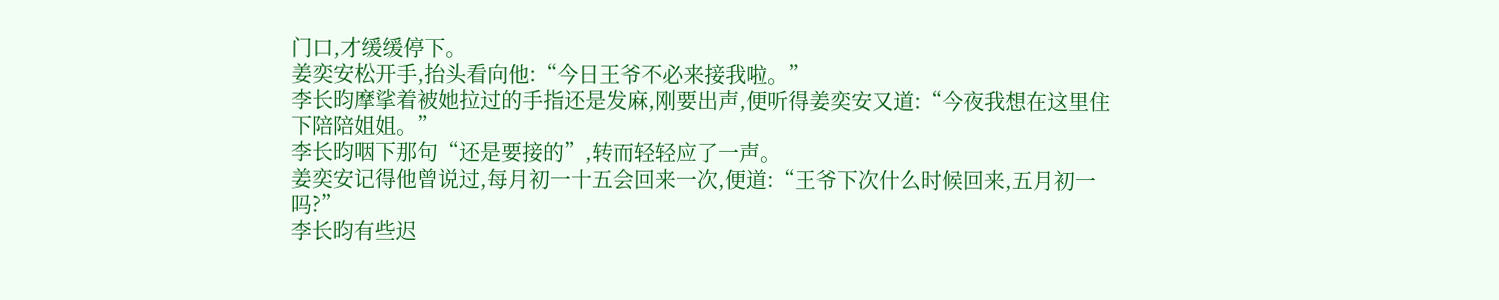门口,才缓缓停下。
姜奕安松开手,抬头看向他:“今日王爷不必来接我啦。”
李长昀摩挲着被她拉过的手指还是发麻,刚要出声,便听得姜奕安又道:“今夜我想在这里住下陪陪姐姐。”
李长昀咽下那句“还是要接的”,转而轻轻应了一声。
姜奕安记得他曾说过,每月初一十五会回来一次,便道:“王爷下次什么时候回来,五月初一吗?”
李长昀有些迟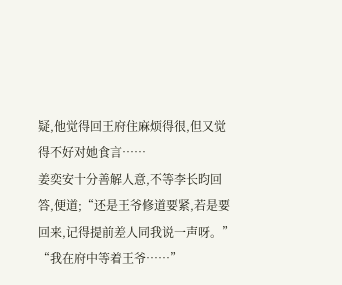疑,他觉得回王府住麻烦得很,但又觉得不好对她食言……
姜奕安十分善解人意,不等李长昀回答,便道;“还是王爷修道要紧,若是要回来,记得提前差人同我说一声呀。”
“我在府中等着王爷……”